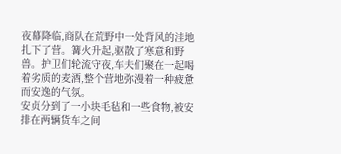夜幕降临,商队在荒野中一处背风的洼地扎下了营。篝火升起,驱散了寒意和野兽。护卫们轮流守夜,车夫们聚在一起喝着劣质的麦酒,整个营地弥漫着一种疲惫而安逸的气氛。
安贞分到了一小块毛毡和一些食物,被安排在两辆货车之间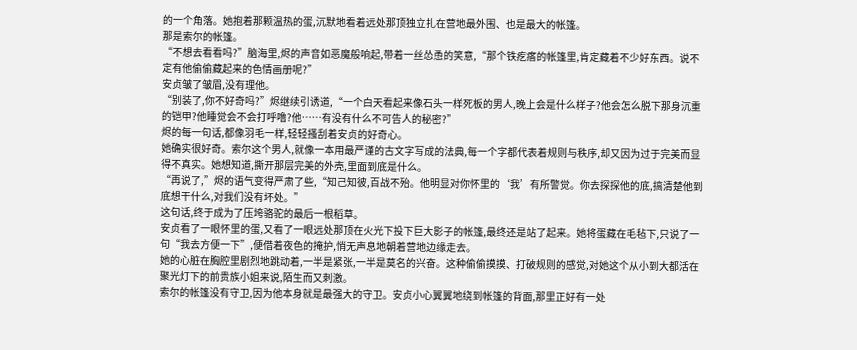的一个角落。她抱着那颗温热的蛋,沉默地看着远处那顶独立扎在营地最外围、也是最大的帐篷。
那是索尔的帐篷。
“不想去看看吗?”脑海里,烬的声音如恶魔般响起,带着一丝怂恿的笑意,“那个铁疙瘩的帐篷里,肯定藏着不少好东西。说不定有他偷偷藏起来的色情画册呢?”
安贞皱了皱眉,没有理他。
“别装了,你不好奇吗?”烬继续引诱道,“一个白天看起来像石头一样死板的男人,晚上会是什么样子?他会怎么脱下那身沉重的铠甲?他睡觉会不会打呼噜?他……有没有什么不可告人的秘密?”
烬的每一句话,都像羽毛一样,轻轻搔刮着安贞的好奇心。
她确实很好奇。索尔这个男人,就像一本用最严谨的古文字写成的法典,每一个字都代表着规则与秩序,却又因为过于完美而显得不真实。她想知道,撕开那层完美的外壳,里面到底是什么。
“再说了,”烬的语气变得严肃了些,“知己知彼,百战不殆。他明显对你怀里的‘我’有所警觉。你去探探他的底,搞清楚他到底想干什么,对我们没有坏处。”
这句话,终于成为了压垮骆驼的最后一根稻草。
安贞看了一眼怀里的蛋,又看了一眼远处那顶在火光下投下巨大影子的帐篷,最终还是站了起来。她将蛋藏在毛毡下,只说了一句“我去方便一下”,便借着夜色的掩护,悄无声息地朝着营地边缘走去。
她的心脏在胸腔里剧烈地跳动着,一半是紧张,一半是莫名的兴奋。这种偷偷摸摸、打破规则的感觉,对她这个从小到大都活在聚光灯下的前贵族小姐来说,陌生而又刺激。
索尔的帐篷没有守卫,因为他本身就是最强大的守卫。安贞小心翼翼地绕到帐篷的背面,那里正好有一处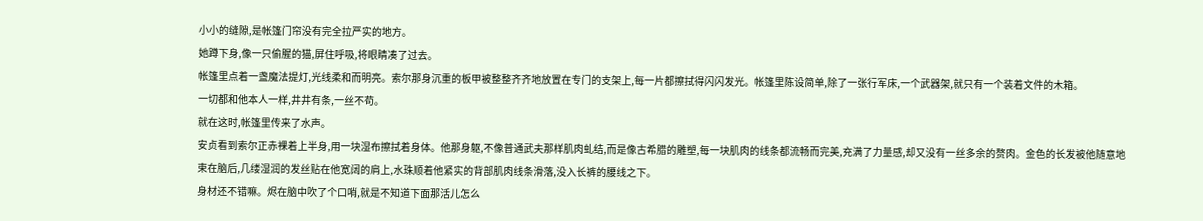小小的缝隙,是帐篷门帘没有完全拉严实的地方。
她蹲下身,像一只偷腥的猫,屏住呼吸,将眼睛凑了过去。
帐篷里点着一盏魔法提灯,光线柔和而明亮。索尔那身沉重的板甲被整整齐齐地放置在专门的支架上,每一片都擦拭得闪闪发光。帐篷里陈设简单,除了一张行军床,一个武器架,就只有一个装着文件的木箱。
一切都和他本人一样,井井有条,一丝不苟。
就在这时,帐篷里传来了水声。
安贞看到索尔正赤裸着上半身,用一块湿布擦拭着身体。他那身躯,不像普通武夫那样肌肉虬结,而是像古希腊的雕塑,每一块肌肉的线条都流畅而完美,充满了力量感,却又没有一丝多余的赘肉。金色的长发被他随意地束在脑后,几缕湿润的发丝贴在他宽阔的肩上,水珠顺着他紧实的背部肌肉线条滑落,没入长裤的腰线之下。
身材还不错嘛。烬在脑中吹了个口哨,就是不知道下面那活儿怎么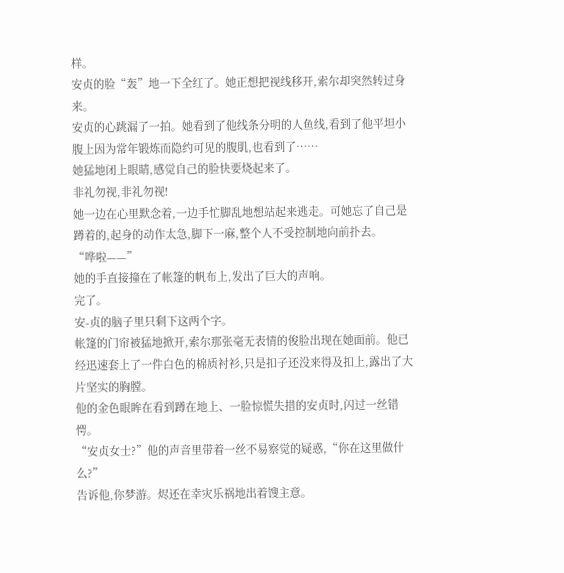样。
安贞的脸“轰”地一下全红了。她正想把视线移开,索尔却突然转过身来。
安贞的心跳漏了一拍。她看到了他线条分明的人鱼线,看到了他平坦小腹上因为常年锻炼而隐约可见的腹肌,也看到了……
她猛地闭上眼睛,感觉自己的脸快要烧起来了。
非礼勿视,非礼勿视!
她一边在心里默念着,一边手忙脚乱地想站起来逃走。可她忘了自己是蹲着的,起身的动作太急,脚下一麻,整个人不受控制地向前扑去。
“哗啦——”
她的手直接撞在了帐篷的帆布上,发出了巨大的声响。
完了。
安-贞的脑子里只剩下这两个字。
帐篷的门帘被猛地掀开,索尔那张毫无表情的俊脸出现在她面前。他已经迅速套上了一件白色的棉质衬衫,只是扣子还没来得及扣上,露出了大片坚实的胸膛。
他的金色眼眸在看到蹲在地上、一脸惊慌失措的安贞时,闪过一丝错愕。
“安贞女士?”他的声音里带着一丝不易察觉的疑惑,“你在这里做什么?”
告诉他,你梦游。烬还在幸灾乐祸地出着馊主意。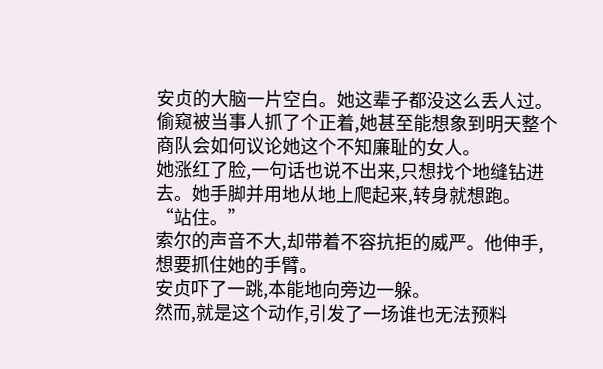安贞的大脑一片空白。她这辈子都没这么丢人过。偷窥被当事人抓了个正着,她甚至能想象到明天整个商队会如何议论她这个不知廉耻的女人。
她涨红了脸,一句话也说不出来,只想找个地缝钻进去。她手脚并用地从地上爬起来,转身就想跑。
“站住。”
索尔的声音不大,却带着不容抗拒的威严。他伸手,想要抓住她的手臂。
安贞吓了一跳,本能地向旁边一躲。
然而,就是这个动作,引发了一场谁也无法预料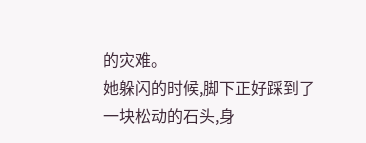的灾难。
她躲闪的时候,脚下正好踩到了一块松动的石头,身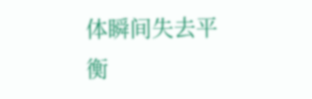体瞬间失去平衡